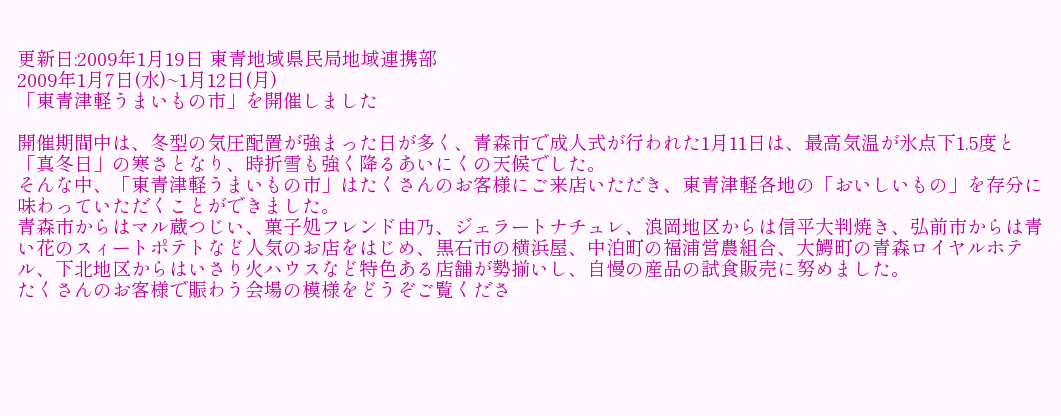更新日:2009年1月19日 東青地域県民局地域連携部
2009年1月7日(水)~1月12日(月)
「東青津軽うまいもの市」を開催しました

開催期間中は、冬型の気圧配置が強まった日が多く、青森市で成人式が行われた1月11日は、最高気温が氷点下1.5度と「真冬日」の寒さとなり、時折雪も強く降るあいにくの天候でした。
そんな中、「東青津軽うまいもの市」はたくさんのお客様にご来店いただき、東青津軽各地の「おいしいもの」を存分に味わっていただくことができました。
青森市からはマル蔵つじい、菓子処フレンド由乃、ジェラートナチュレ、浪岡地区からは信平大判焼き、弘前市からは青い花のスィートポテトなど人気のお店をはじめ、黒石市の横浜屋、中泊町の福浦営農組合、大鰐町の青森ロイヤルホテル、下北地区からはいさり火ハウスなど特色ある店舗が勢揃いし、自慢の産品の試食販売に努めました。
たくさんのお客様で賑わう会場の模様をどうぞご覧くださ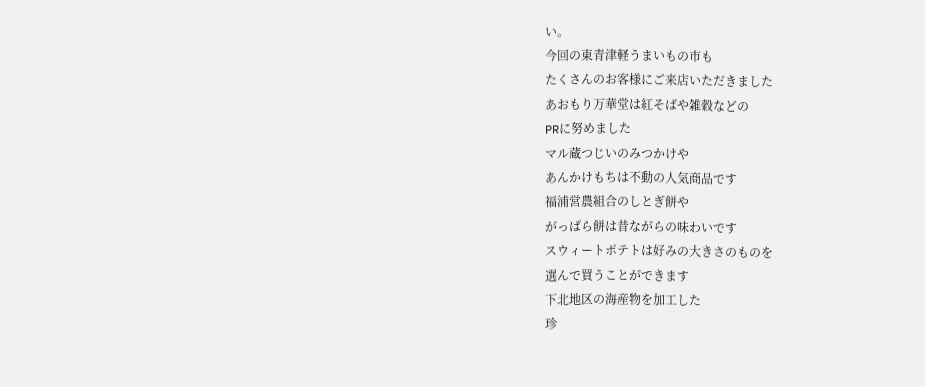い。
今回の東青津軽うまいもの市も
たくさんのお客様にご来店いただきました
あおもり万華堂は紅そばや雑穀などの
PRに努めました
マル蔵つじいのみつかけや
あんかけもちは不動の人気商品です
福浦営農組合のしとぎ餅や
がっぱら餅は昔ながらの味わいです
スウィートポテトは好みの大きさのものを
選んで買うことができます
下北地区の海産物を加工した
珍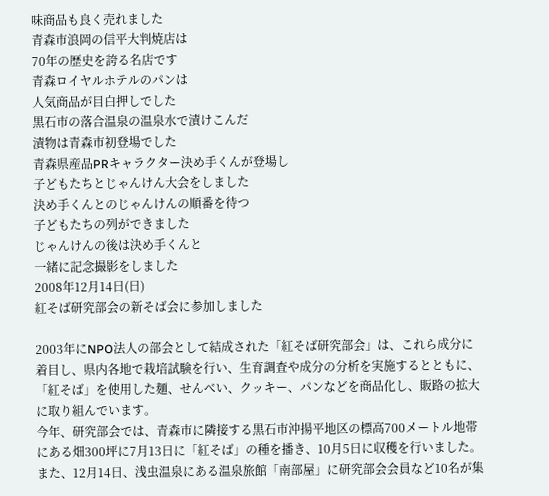味商品も良く売れました
青森市浪岡の信平大判焼店は
70年の歴史を誇る名店です
青森ロイヤルホテルのパンは
人気商品が目白押しでした
黒石市の落合温泉の温泉水で漬けこんだ
漬物は青森市初登場でした
青森県産品PRキャラクター決め手くんが登場し
子どもたちとじゃんけん大会をしました
決め手くんとのじゃんけんの順番を待つ
子どもたちの列ができました
じゃんけんの後は決め手くんと
一緒に記念撮影をしました
2008年12月14日(日)
紅そば研究部会の新そば会に参加しました

2003年にNPO法人の部会として結成された「紅そば研究部会」は、これら成分に着目し、県内各地で栽培試験を行い、生育調査や成分の分析を実施するとともに、「紅そば」を使用した麺、せんべい、クッキー、パンなどを商品化し、販路の拡大に取り組んでいます。
今年、研究部会では、青森市に隣接する黒石市沖揚平地区の標高700メートル地帯にある畑300坪に7月13日に「紅そば」の種を播き、10月5日に収穫を行いました。また、12月14日、浅虫温泉にある温泉旅館「南部屋」に研究部会会員など10名が集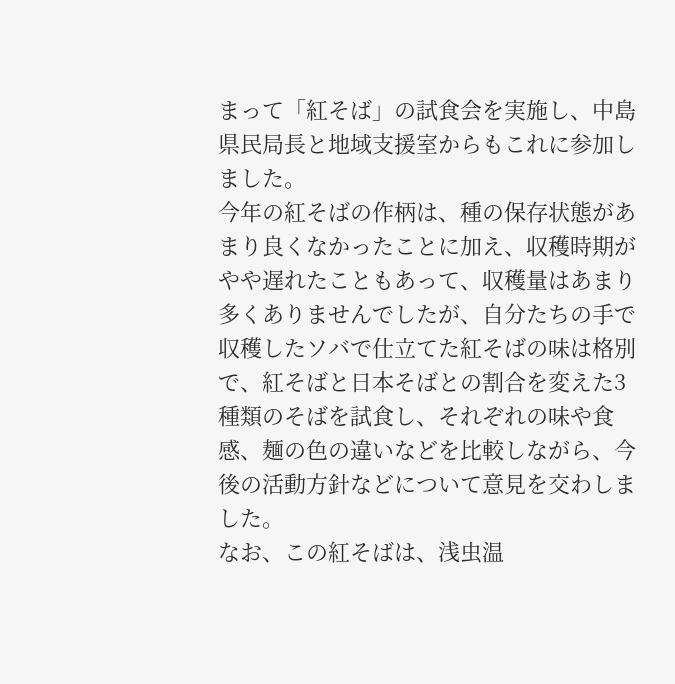まって「紅そば」の試食会を実施し、中島県民局長と地域支援室からもこれに参加しました。
今年の紅そばの作柄は、種の保存状態があまり良くなかったことに加え、収穫時期がやや遅れたこともあって、収穫量はあまり多くありませんでしたが、自分たちの手で収穫したソバで仕立てた紅そばの味は格別で、紅そばと日本そばとの割合を変えた3種類のそばを試食し、それぞれの味や食感、麺の色の違いなどを比較しながら、今後の活動方針などについて意見を交わしました。
なお、この紅そばは、浅虫温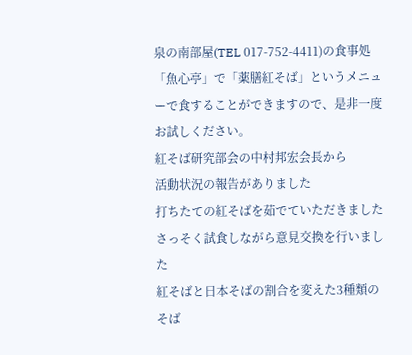泉の南部屋(TEL 017-752-4411)の食事処「魚心亭」で「薬膳紅そば」というメニューで食することができますので、是非一度お試しください。
紅そば研究部会の中村邦宏会長から
活動状況の報告がありました
打ちたての紅そばを茹でていただきました
さっそく試食しながら意見交換を行いました
紅そばと日本そばの割合を変えた3種類のそば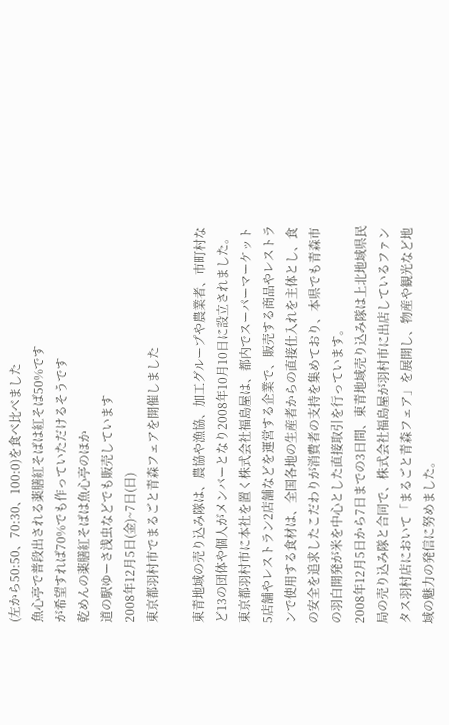(左から50:50、70:30、100:0)を食べ比べました
魚心亭で普段出される薬膳紅そばは紅そば50%です
が希望すれば70%でも作っていただけるそうです
乾めんの薬膳紅そばは魚心亭のほか
道の駅ゆーさ浅虫などでも販売しています
2008年12月5日(金)~7日(日)
東京都羽村市でまるごと青森フェアを開催しました

東青地域の売り込み隊は、農協や漁協、加工グループや農業者、市町村など13の団体や個人がメンバーとなり2008年10月10日に設立されました。
東京都羽村市に本社を置く株式会社福島屋は、都内でスーパーマーケット5店舗やレストラン2店舗などを運営する企業で、販売する商品やレストランで使用する食材は、全国各地の生産者からの直接仕入れを主体とし、食の安全を追求したこだわりが消費者の支持を集めており、本県でも青森市の羽白開発が米を中心とした直接取引を行っています。
2008年12月5日から7日までの3日間、東青地域売り込み隊は上北地域県民局の売り込み隊と合同で、株式会社福島屋が羽村市に出店しているファンタス羽村店において「まるごと青森フェア」を展開し、物産や観光など地域の魅力の発信に努めました。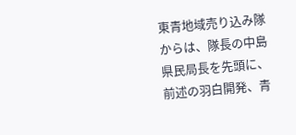東青地域売り込み隊からは、隊長の中島県民局長を先頭に、前述の羽白開発、青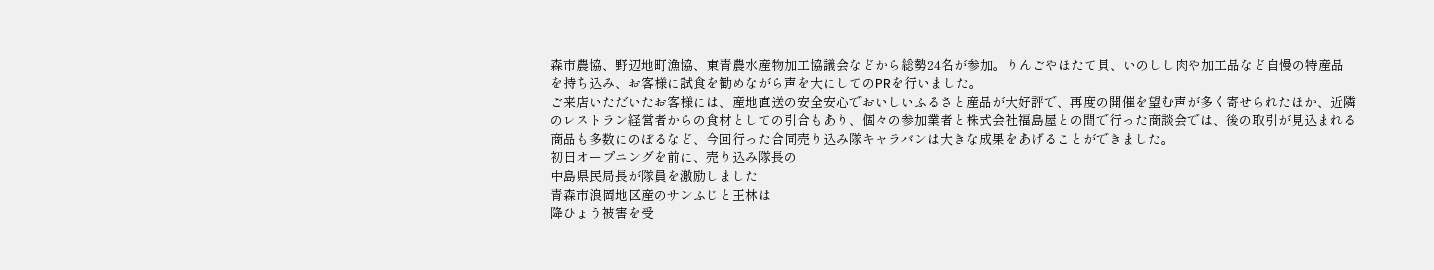森市農協、野辺地町漁協、東青農水産物加工協議会などから総勢24名が参加。りんごやほたて貝、いのしし肉や加工品など自慢の特産品を持ち込み、お客様に試食を勧めながら声を大にしてのPRを行いました。
ご来店いただいたお客様には、産地直送の安全安心でおいしいふるさと産品が大好評で、再度の開催を望む声が多く寄せられたほか、近隣のレストラン経営者からの食材としての引合もあり、個々の参加業者と株式会社福島屋との間で行った商談会では、後の取引が見込まれる商品も多数にのぼるなど、今回行った合同売り込み隊キャラバンは大きな成果をあげることができました。
初日オープニングを前に、売り込み隊長の
中島県民局長が隊員を激励しました
青森市浪岡地区産のサンふじと王林は
降ひょう被害を受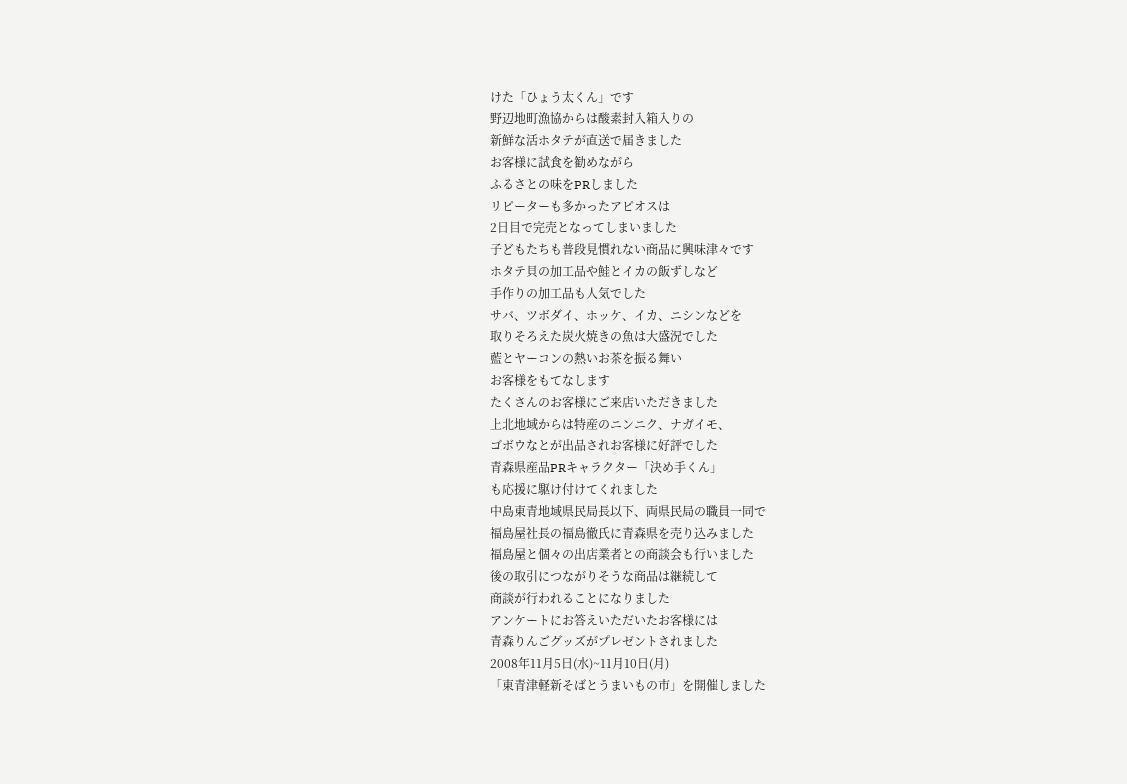けた「ひょう太くん」です
野辺地町漁協からは酸素封入箱入りの
新鮮な活ホタテが直送で届きました
お客様に試食を勧めながら
ふるさとの味をPRしました
リピーターも多かったアピオスは
2日目で完売となってしまいました
子どもたちも普段見慣れない商品に興味津々です
ホタテ貝の加工品や鮭とイカの飯ずしなど
手作りの加工品も人気でした
サバ、ツボダイ、ホッケ、イカ、ニシンなどを
取りそろえた炭火焼きの魚は大盛況でした
藍とヤーコンの熱いお茶を振る舞い
お客様をもてなします
たくさんのお客様にご来店いただきました
上北地域からは特産のニンニク、ナガイモ、
ゴボウなとが出品されお客様に好評でした
青森県産品PRキャラクター「決め手くん」
も応援に駆け付けてくれました
中島東青地域県民局長以下、両県民局の職員一同で
福島屋社長の福島徹氏に青森県を売り込みました
福島屋と個々の出店業者との商談会も行いました
後の取引につながりそうな商品は継続して
商談が行われることになりました
アンケートにお答えいただいたお客様には
青森りんごグッズがプレゼントされました
2008年11月5日(水)~11月10日(月)
「東青津軽新そばとうまいもの市」を開催しました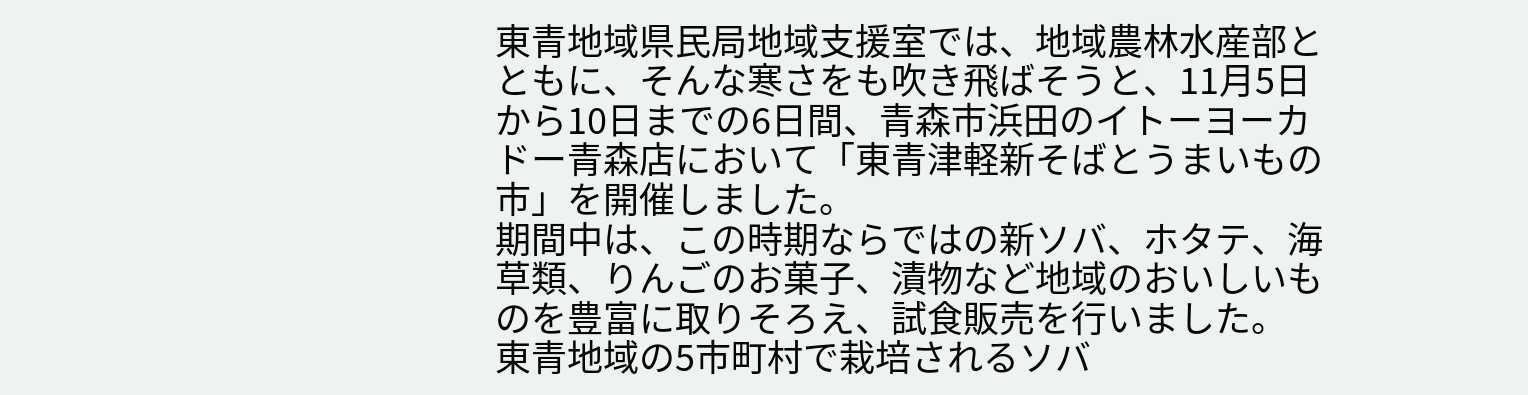東青地域県民局地域支援室では、地域農林水産部とともに、そんな寒さをも吹き飛ばそうと、11月5日から10日までの6日間、青森市浜田のイトーヨーカドー青森店において「東青津軽新そばとうまいもの市」を開催しました。
期間中は、この時期ならではの新ソバ、ホタテ、海草類、りんごのお菓子、漬物など地域のおいしいものを豊富に取りそろえ、試食販売を行いました。
東青地域の5市町村で栽培されるソバ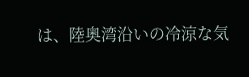は、陸奥湾沿いの冷涼な気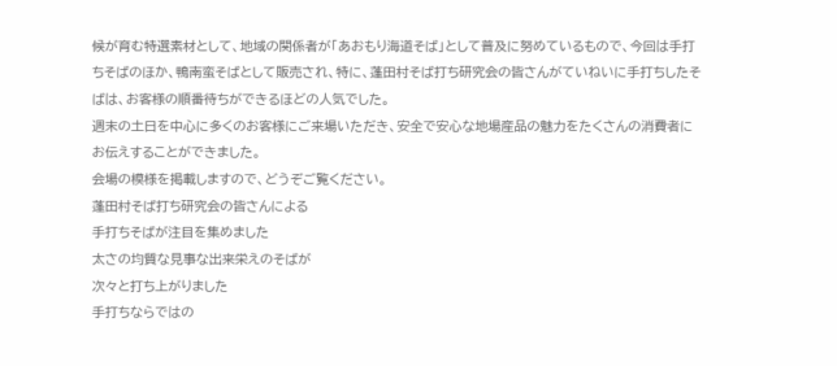候が育む特選素材として、地域の関係者が「あおもり海道そば」として普及に努めているもので、今回は手打ちそばのほか、鴨南蛮そばとして販売され、特に、蓬田村そば打ち研究会の皆さんがていねいに手打ちしたそばは、お客様の順番待ちができるほどの人気でした。
週末の土日を中心に多くのお客様にご来場いただき、安全で安心な地場産品の魅力をたくさんの消費者にお伝えすることができました。
会場の模様を掲載しますので、どうぞご覧ください。
蓬田村そば打ち研究会の皆さんによる
手打ちそばが注目を集めました
太さの均質な見事な出来栄えのそばが
次々と打ち上がりました
手打ちならではの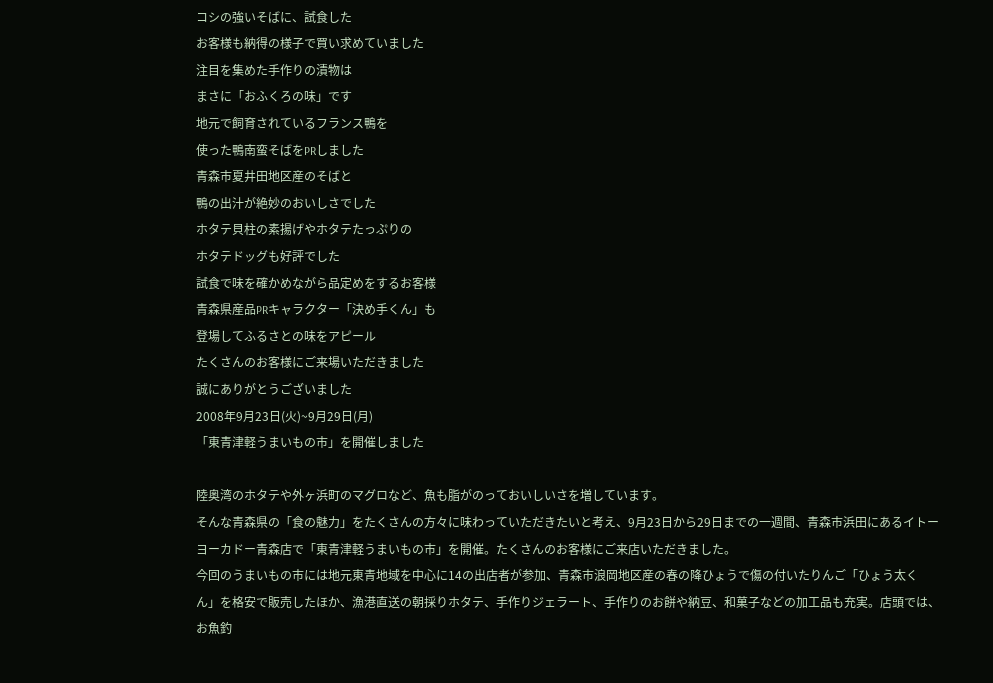コシの強いそばに、試食した
お客様も納得の様子で買い求めていました
注目を集めた手作りの漬物は
まさに「おふくろの味」です
地元で飼育されているフランス鴨を
使った鴨南蛮そばをPRしました
青森市夏井田地区産のそばと
鴨の出汁が絶妙のおいしさでした
ホタテ貝柱の素揚げやホタテたっぷりの
ホタテドッグも好評でした
試食で味を確かめながら品定めをするお客様
青森県産品PRキャラクター「決め手くん」も
登場してふるさとの味をアピール
たくさんのお客様にご来場いただきました
誠にありがとうございました
2008年9月23日(火)~9月29日(月)
「東青津軽うまいもの市」を開催しました

陸奥湾のホタテや外ヶ浜町のマグロなど、魚も脂がのっておいしいさを増しています。
そんな青森県の「食の魅力」をたくさんの方々に味わっていただきたいと考え、9月23日から29日までの一週間、青森市浜田にあるイトーヨーカドー青森店で「東青津軽うまいもの市」を開催。たくさんのお客様にご来店いただきました。
今回のうまいもの市には地元東青地域を中心に14の出店者が参加、青森市浪岡地区産の春の降ひょうで傷の付いたりんご「ひょう太くん」を格安で販売したほか、漁港直送の朝採りホタテ、手作りジェラート、手作りのお餅や納豆、和菓子などの加工品も充実。店頭では、お魚釣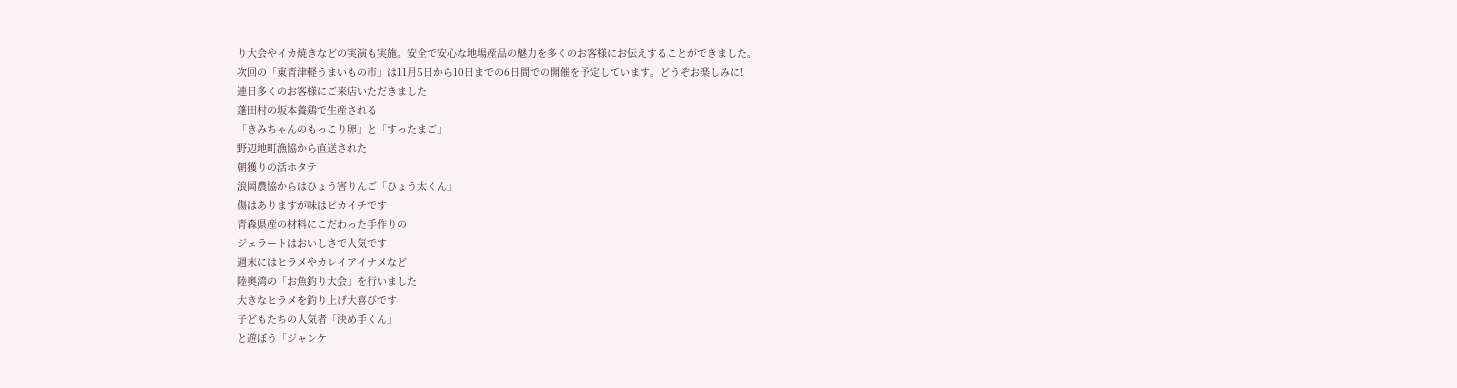り大会やイカ焼きなどの実演も実施。安全で安心な地場産品の魅力を多くのお客様にお伝えすることができました。
次回の「東青津軽うまいもの市」は11月5日から10日までの6日間での開催を予定しています。どうぞお楽しみに!
連日多くのお客様にご来店いただきました
蓬田村の坂本養鶏で生産される
「きみちゃんのもっこり卵」と「すったまご」
野辺地町漁協から直送された
朝獲りの活ホタテ
浪岡農協からはひょう害りんご「ひょう太くん」
傷はありますが味はピカイチです
青森県産の材料にこだわった手作りの
ジェラートはおいしさで人気です
週末にはヒラメやカレイアイナメなど
陸奥湾の「お魚釣り大会」を行いました
大きなヒラメを釣り上げ大喜びです
子どもたちの人気者「決め手くん」
と遊ぼう「ジャンケ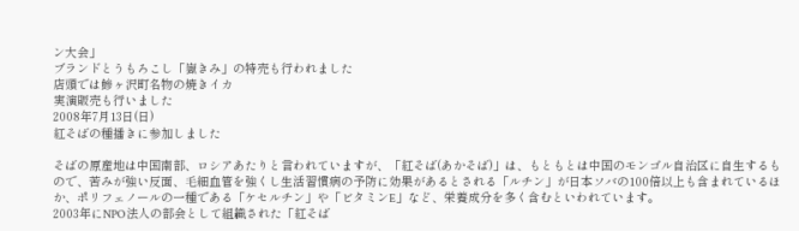ン大会」
ブランドとうもろこし「嶽きみ」の特売も行われました
店頭では鰺ヶ沢町名物の焼きイカ
実演販売も行いました
2008年7月13日(日)
紅そばの種播きに参加しました

そばの原産地は中国南部、ロシアあたりと言われていますが、「紅そば(あかそば)」は、もともとは中国のモンゴル自治区に自生するもので、苦みが強い反面、毛細血管を強くし生活習慣病の予防に効果があるとされる「ルチン」が日本ソバの100倍以上も含まれているほか、ポリフェノールの一種である「ケセルチン」や「ビタミンE」など、栄養成分を多く含むといわれています。
2003年にNPO法人の部会として組織された「紅そば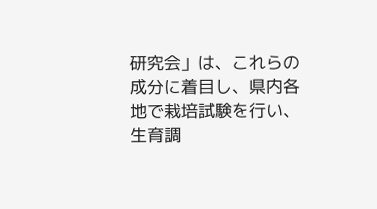研究会」は、これらの成分に着目し、県内各地で栽培試験を行い、生育調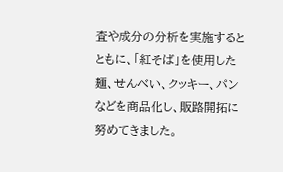査や成分の分析を実施するとともに、「紅そば」を使用した麺、せんべい、クッキー、パンなどを商品化し、販路開拓に努めてきました。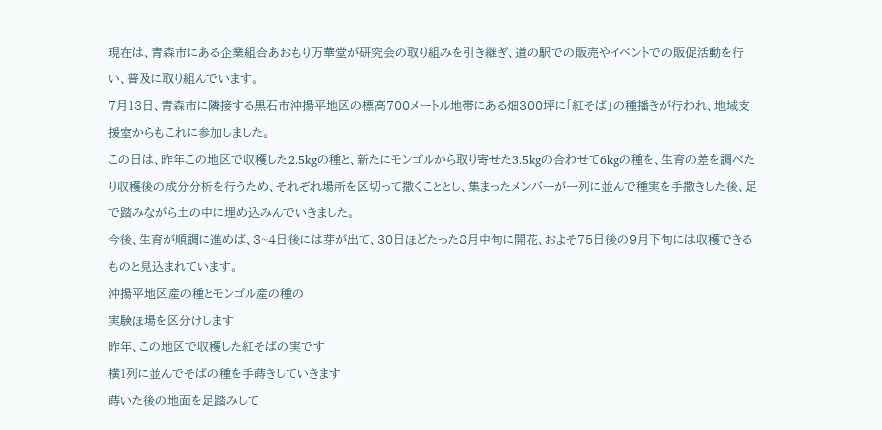現在は、青森市にある企業組合あおもり万華堂が研究会の取り組みを引き継ぎ、道の駅での販売やイベントでの販促活動を行い、普及に取り組んでいます。
7月13日、青森市に隣接する黒石市沖揚平地区の標高700メートル地帯にある畑300坪に「紅そば」の種播きが行われ、地域支援室からもこれに参加しました。
この日は、昨年この地区で収穫した2.5kgの種と、新たにモンゴルから取り寄せた3.5kgの合わせて6kgの種を、生育の差を調べたり収穫後の成分分析を行うため、それぞれ場所を区切って撒くこととし、集まったメンバーが一列に並んで種実を手撒きした後、足で踏みながら土の中に埋め込みんでいきました。
今後、生育が順調に進めば、3~4日後には芽が出て、30日ほどたった8月中旬に開花、およそ75日後の9月下旬には収穫できるものと見込まれています。
沖揚平地区産の種とモンゴル産の種の
実験ほ場を区分けします
昨年、この地区で収穫した紅そばの実です
横1列に並んでそばの種を手蒔きしていきます
蒔いた後の地面を足踏みして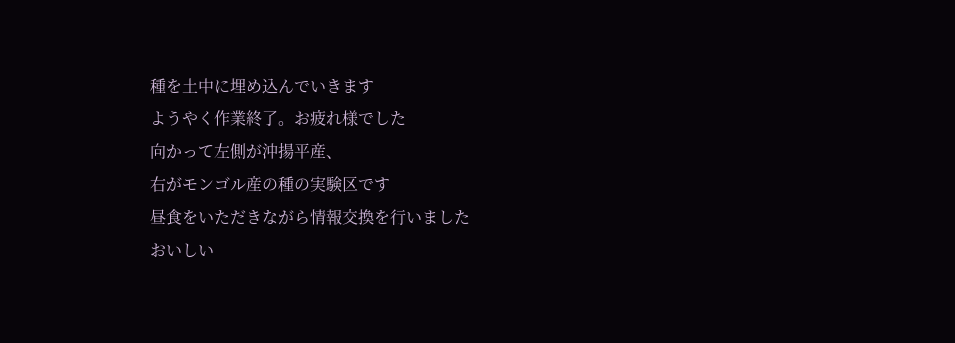種を土中に埋め込んでいきます
ようやく作業終了。お疲れ様でした
向かって左側が沖揚平産、
右がモンゴル産の種の実験区です
昼食をいただきながら情報交換を行いました
おいしい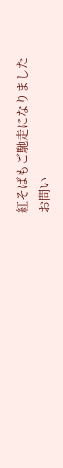紅そばもご馳走になりました
お問い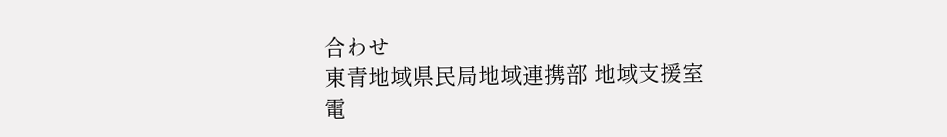合わせ
東青地域県民局地域連携部 地域支援室
電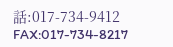話:017-734-9412
FAX:017-734-8217